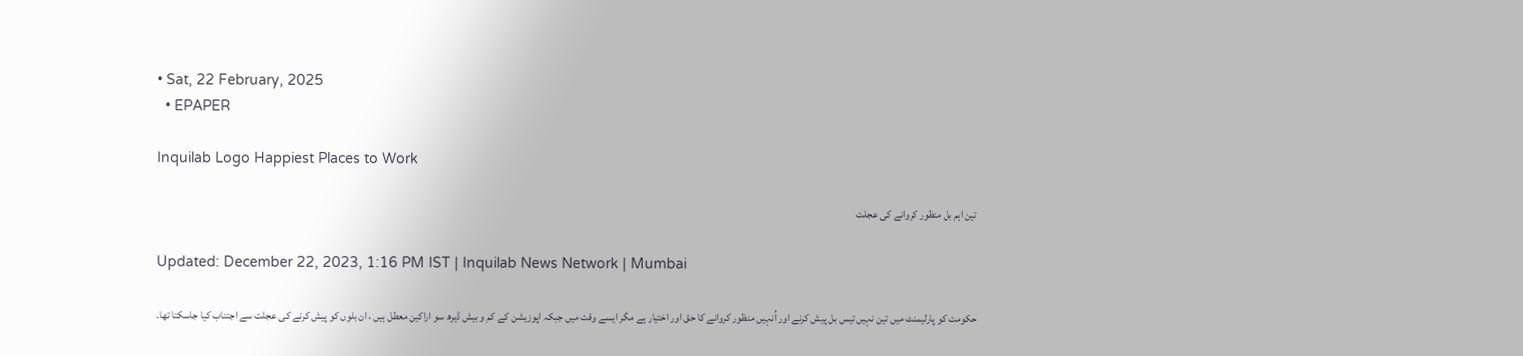• Sat, 22 February, 2025
  • EPAPER

Inquilab Logo Happiest Places to Work

تین اہم بل منظور کروانے کی عجلت

Updated: December 22, 2023, 1:16 PM IST | Inquilab News Network | Mumbai

حکومت کو پارلیمنٹ میں تین نہیں تیس بل پیش کرنے اور اُنہیں منظور کروانے کا حق اور اختیار ہے مگر ایسے وقت میں جبکہ اپوزیشن کے کم و بیش ڈیرھ سو اراکین معطل ہیں ، ان بلوں کو پیش کرنے کی عجلت سے اجتناب کیا جاسکتا تھا۔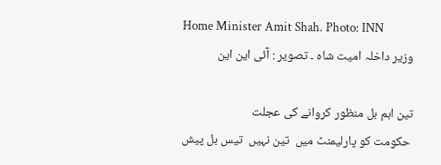Home Minister Amit Shah. Photo: INN
وزیر داخلہ امیت شاہ ۔ تصویر : آئی این این

تین اہم بل منظور کروانے کی عجلت
 حکومت کو پارلیمنٹ میں  تین نہیں  تیس بل پیش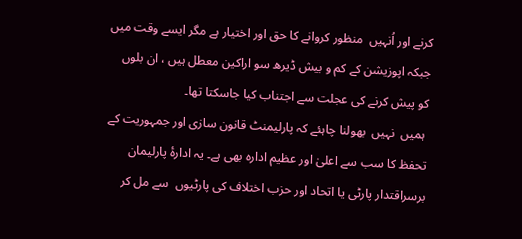کرنے اور اُنہیں  منظور کروانے کا حق اور اختیار ہے مگر ایسے وقت میں  جبکہ اپوزیشن کے کم و بیش ڈیرھ سو اراکین معطل ہیں ، ان بلوں  کو پیش کرنے کی عجلت سے اجتناب کیا جاسکتا تھا۔
 ہمیں  نہیں  بھولنا چاہئے کہ پارلیمنٹ قانون سازی اور جمہوریت کے تحفظ کا سب سے اعلیٰ اور عظیم ادارہ بھی ہے۔ یہ ادارۂ پارلیمان برسراقتدار پارٹی یا اتحاد اور حزب اختلاف کی پارٹیوں  سے مل کر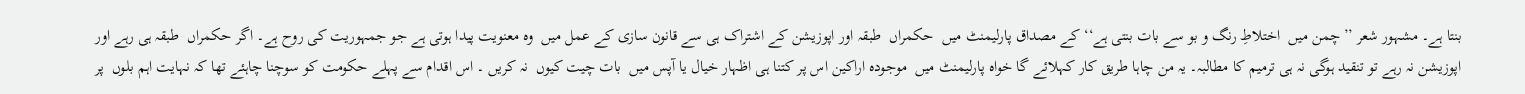بنتا ہے۔ مشہور شعر ’’چمن میں  اختلاطِ رنگ و بو سے بات بنتی ہے‘‘ کے مصداق پارلیمنٹ میں  حکمراں  طبقہ اور اپوزیشن کے اشتراک ہی سے قانون سازی کے عمل میں  وہ معنویت پیدا ہوتی ہے جو جمہوریت کی روح ہے۔ اگر حکمراں  طبقہ ہی رہے اور اپوزیشن نہ رہے تو تنقید ہوگی نہ ہی ترمیم کا مطالبہ۔ یہ من چاہا طریق کار کہلائے گا خواہ پارلیمنٹ میں  موجودہ اراکین اس پر کتنا ہی اظہار خیال یا آپس میں  بات چیت کیوں  نہ کریں ۔ اس اقدام سے پہلے حکومت کو سوچنا چاہئے تھا کہ نہایت اہم بلوں  پر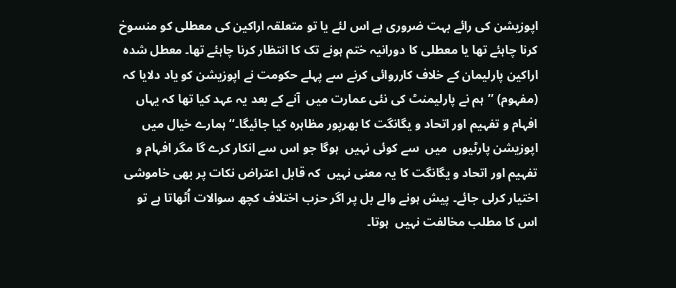اپوزیشن کی رائے بہت ضروری ہے اس لئے یا تو متعلقہ اراکین کی معطلی کو منسوخ کرنا چاہئے تھا یا معطلی کا دورانیہ ختم ہونے تک کا انتظار کرنا چاہئے تھا۔ معطل شدہ اراکین پارلیمان کے خلاف کارروائی کرنے سے پہلے حکومت نے اپوزیشن کو یاد دلایا کہ (مفہوم) ’’ہم نے پارلیمنٹ کی نئی عمارت میں  آنے کے بعد یہ عہد کیا تھا کہ یہاں  افہام و تفہیم اور اتحاد و یگانگت کا بھرپور مظاہرہ کیا جائیگا۔‘‘ ہمارے خیال میں  اپوزیشن پارٹیوں  میں  سے کوئی نہیں  ہوگا جو اس سے انکار کرے گا مگر افہام و تفہیم اور اتحاد و یگانگت کا یہ معنی نہیں  کہ قابل اعتراض نکات پر بھی خاموشی اختیار کرلی جائے۔ پیش ہونے والے بل پر اگر حزب اختلاف کچھ سوالات اُٹھاتا ہے تو اس کا مطلب مخالفت نہیں  ہوتا۔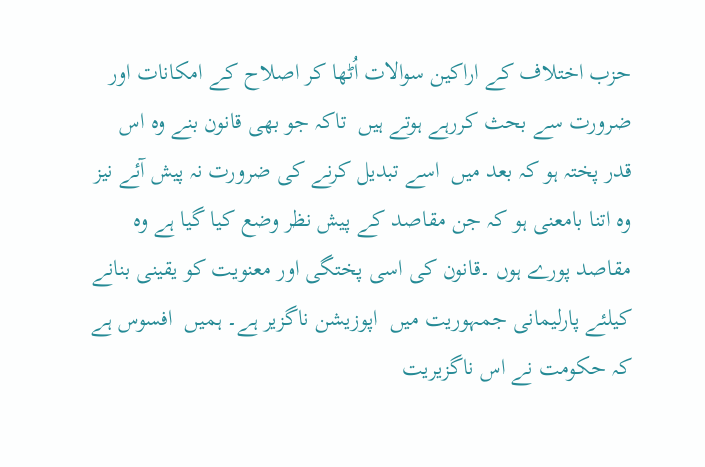حزب اختلاف کے اراکین سوالات اُٹھا کر اصلاح کے امکانات اور ضرورت سے بحث کررہے ہوتے ہیں  تاکہ جو بھی قانون بنے وہ اس قدر پختہ ہو کہ بعد میں  اسے تبدیل کرنے کی ضرورت نہ پیش آئے نیز وہ اتنا بامعنی ہو کہ جن مقاصد کے پیش نظر وضع کیا گیا ہے وہ مقاصد پورے ہوں ۔قانون کی اسی پختگی اور معنویت کو یقینی بنانے کیلئے پارلیمانی جمہوریت میں  اپوزیشن ناگزیر ہے۔ ہمیں  افسوس ہے کہ حکومت نے اس ناگزیریت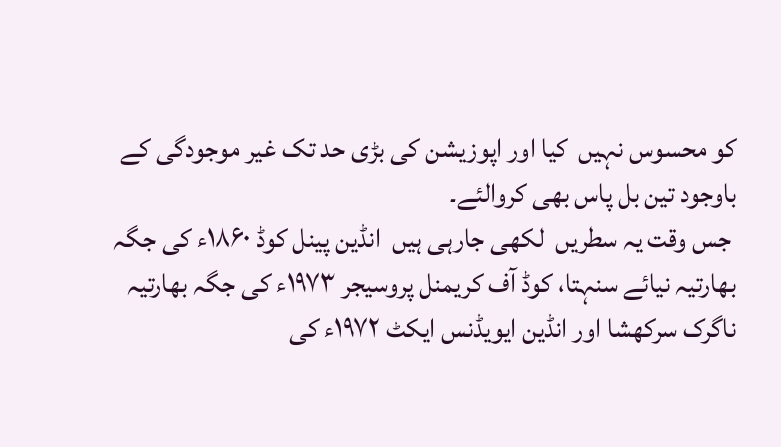کو محسوس نہیں  کیا اور اپوزیشن کی بڑی حد تک غیر موجودگی کے باوجود تین بل پاس بھی کروالئے۔
 جس وقت یہ سطریں  لکھی جارہی ہیں  انڈین پینل کوڈ ۱۸۶۰ء کی جگہ بھارتیہ نیائے سنہتا، کوڈ آف کریمنل پروسیجر ۱۹۷۳ء کی جگہ بھارتیہ ناگرک سرکھشا اور انڈین ایویڈنس ایکٹ ۱۹۷۲ء کی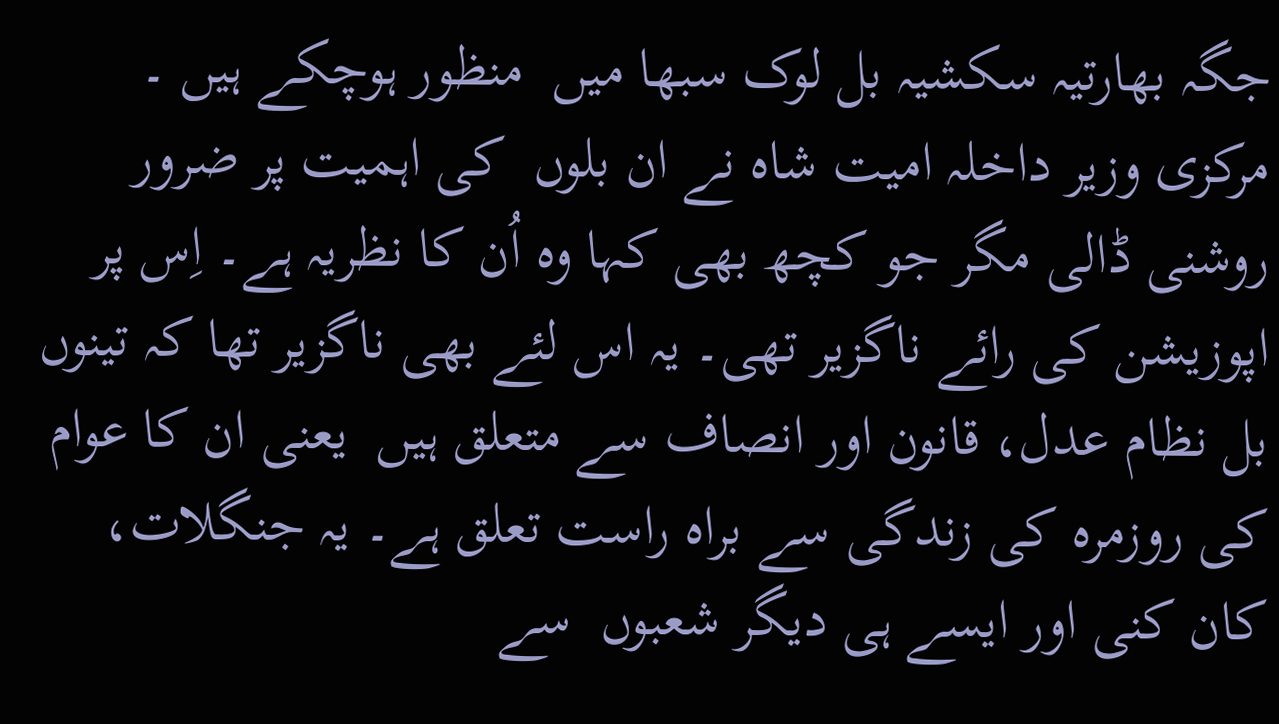جگہ بھارتیہ سکشیہ بل لوک سبھا میں  منظور ہوچکے ہیں ۔ مرکزی وزیر داخلہ امیت شاہ نے ان بلوں  کی اہمیت پر ضرور روشنی ڈالی مگر جو کچھ بھی کہا وہ اُن کا نظریہ ہے۔ اِس پر اپوزیشن کی رائے ناگزیر تھی۔ یہ اس لئے بھی ناگزیر تھا کہ تینوں  بل نظام عدل، قانون اور انصاف سے متعلق ہیں  یعنی ان کا عوام کی روزمرہ کی زندگی سے براہ راست تعلق ہے۔ یہ جنگلات، کان کنی اور ایسے ہی دیگر شعبوں  سے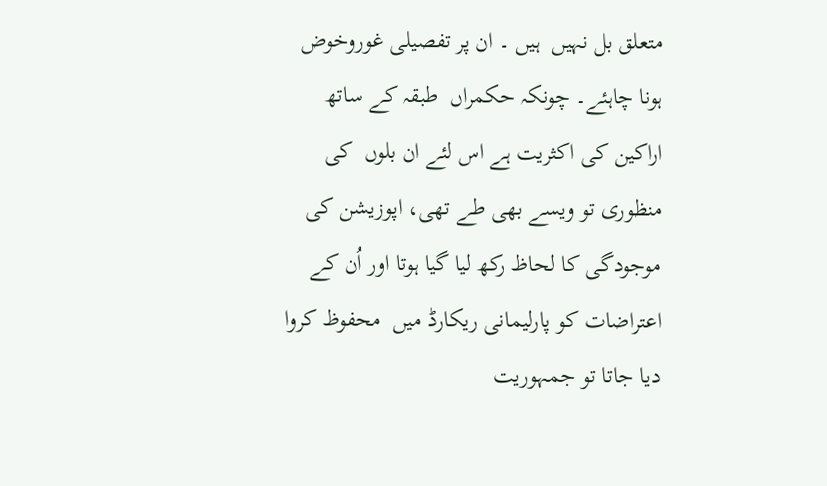متعلق بل نہیں  ہیں ۔ ان پر تفصیلی غوروخوض ہونا چاہئے۔ چونکہ حکمراں  طبقہ کے ساتھ اراکین کی اکثریت ہے اس لئے ان بلوں  کی منظوری تو ویسے بھی طے تھی، اپوزیشن کی موجودگی کا لحاظ رکھ لیا گیا ہوتا اور اُن کے اعتراضات کو پارلیمانی ریکارڈ میں  محفوظ کروا دیا جاتا تو جمہوریت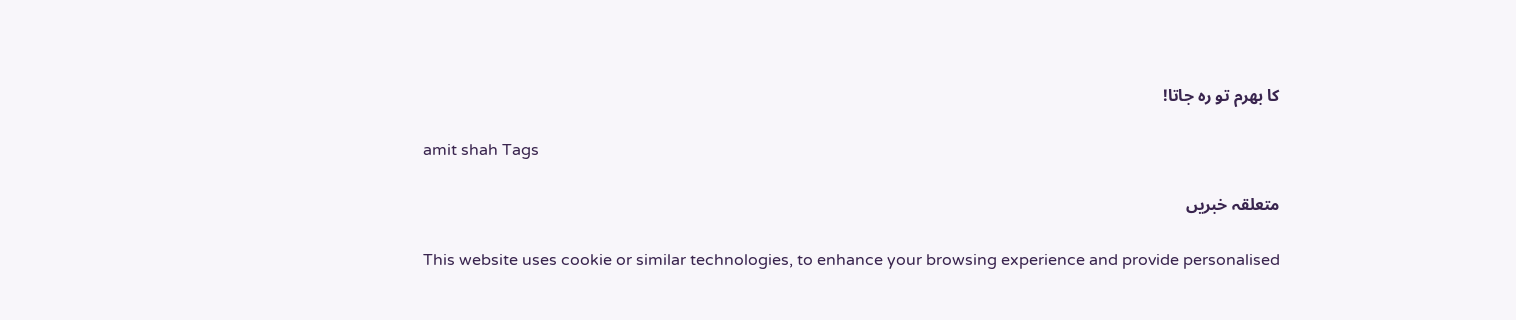کا بھرم تو رہ جاتا!

amit shah Tags

متعلقہ خبریں

This website uses cookie or similar technologies, to enhance your browsing experience and provide personalised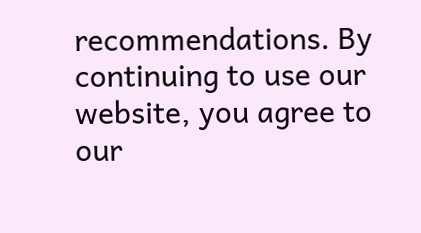recommendations. By continuing to use our website, you agree to our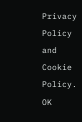Privacy Policy and Cookie Policy. OK